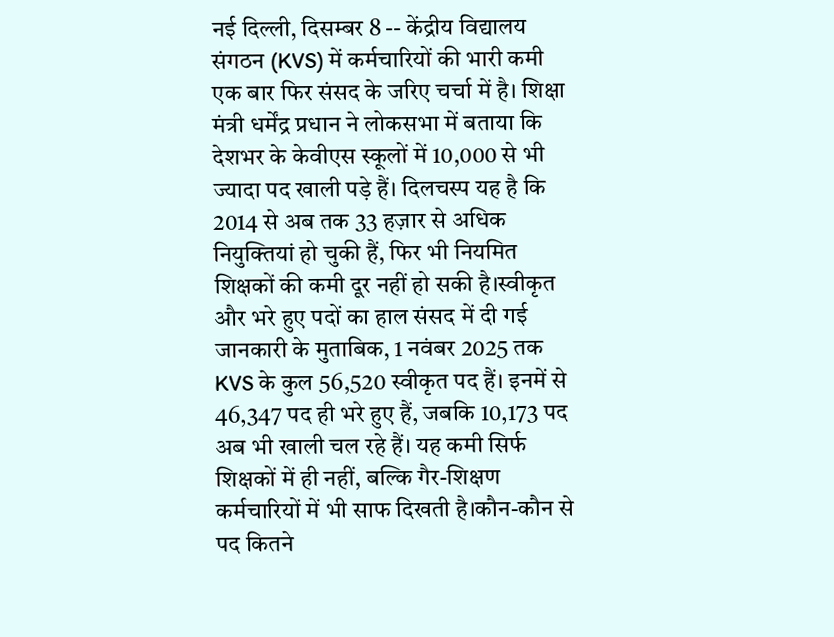नई दिल्ली, दिसम्बर 8 -- केंद्रीय विद्यालय संगठन (KVS) में कर्मचारियों की भारी कमी एक बार फिर संसद के जरिए चर्चा में है। शिक्षा मंत्री धर्मेंद्र प्रधान ने लोकसभा में बताया कि देशभर के केवीएस स्कूलों में 10,000 से भी ज्यादा पद खाली पड़े हैं। दिलचस्प यह है कि 2014 से अब तक 33 हज़ार से अधिक नियुक्तियां हो चुकी हैं, फिर भी नियमित शिक्षकों की कमी दूर नहीं हो सकी है।स्वीकृत और भरे हुए पदों का हाल संसद में दी गई जानकारी के मुताबिक, 1 नवंबर 2025 तक KVS के कुल 56,520 स्वीकृत पद हैं। इनमें से 46,347 पद ही भरे हुए हैं, जबकि 10,173 पद अब भी खाली चल रहे हैं। यह कमी सिर्फ शिक्षकों में ही नहीं, बल्कि गैर-शिक्षण कर्मचारियों में भी साफ दिखती है।कौन-कौन से पद कितने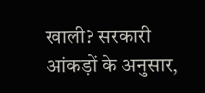खाली? सरकारी आंकड़ों के अनुसार,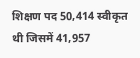शिक्षण पद 50,414 स्वीकृत थी जिसमें 41,957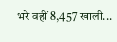भरे वहीं 8,457 खाली...